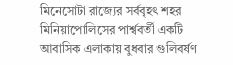মিনেসোটা রাজ্যের সর্ববৃহৎ শহর মিনিয়াপোলিসের পার্শ্ববর্তী একটি আবাসিক এলাকায় বুধবার গুলিবর্ষণ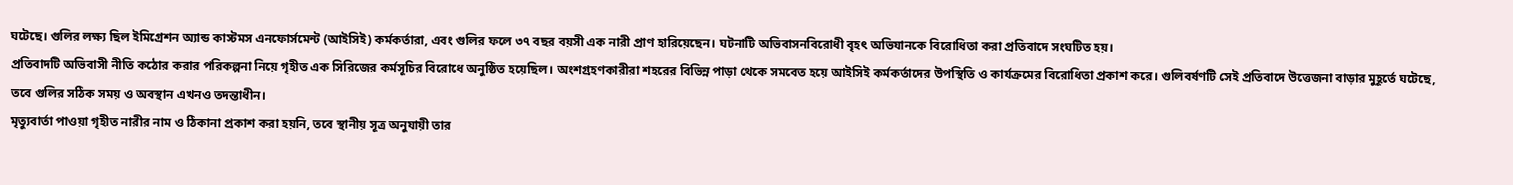ঘটেছে। গুলির লক্ষ্য ছিল ইমিগ্রেশন অ্যান্ড কাস্টমস এনফোর্সমেন্ট (আইসিই) কর্মকর্তারা, এবং গুলির ফলে ৩৭ বছর বয়সী এক নারী প্রাণ হারিয়েছেন। ঘটনাটি অভিবাসনবিরোধী বৃহৎ অভিযানকে বিরোধিতা করা প্রতিবাদে সংঘটিত হয়।
প্রতিবাদটি অভিবাসী নীতি কঠোর করার পরিকল্পনা নিয়ে গৃহীত এক সিরিজের কর্মসূচির বিরোধে অনুষ্ঠিত হয়েছিল। অংশগ্রহণকারীরা শহরের বিভিন্ন পাড়া থেকে সমবেত হয়ে আইসিই কর্মকর্তাদের উপস্থিতি ও কার্যক্রমের বিরোধিতা প্রকাশ করে। গুলিবর্ষণটি সেই প্রতিবাদে উত্তেজনা বাড়ার মুহূর্তে ঘটেছে, তবে গুলির সঠিক সময় ও অবস্থান এখনও তদন্তাধীন।
মৃত্যুবার্তা পাওয়া গৃহীত নারীর নাম ও ঠিকানা প্রকাশ করা হয়নি, তবে স্থানীয় সূত্র অনুযায়ী তার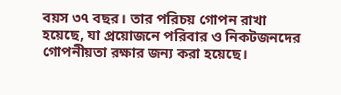বয়স ৩৭ বছর। তার পরিচয় গোপন রাখা হয়েছে, যা প্রয়োজনে পরিবার ও নিকটজনদের গোপনীয়তা রক্ষার জন্য করা হয়েছে।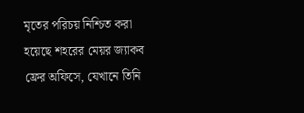মৃতের পরিচয় নিশ্চিত করা হয়েছে শহরের মেয়র জ্যাকব ফ্রের অফিসে, যেখানে তিনি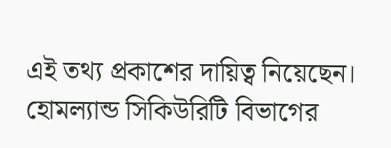এই তথ্য প্রকাশের দায়িত্ব নিয়েছেন।
হোমল্যান্ড সিকিউরিটি বিভাগের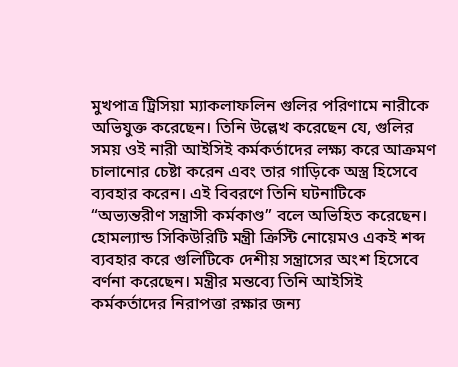মুখপাত্র ট্রিসিয়া ম্যাকলাফলিন গুলির পরিণামে নারীকে অভিযুক্ত করেছেন। তিনি উল্লেখ করেছেন যে, গুলির সময় ওই নারী আইসিই কর্মকর্তাদের লক্ষ্য করে আক্রমণ চালানোর চেষ্টা করেন এবং তার গাড়িকে অস্ত্র হিসেবে ব্যবহার করেন। এই বিবরণে তিনি ঘটনাটিকে “অভ্যন্তরীণ সন্ত্রাসী কর্মকাণ্ড” বলে অভিহিত করেছেন।
হোমল্যান্ড সিকিউরিটি মন্ত্রী ক্রিস্টি নোয়েমও একই শব্দ ব্যবহার করে গুলিটিকে দেশীয় সন্ত্রাসের অংশ হিসেবে বর্ণনা করেছেন। মন্ত্রীর মন্তব্যে তিনি আইসিই কর্মকর্তাদের নিরাপত্তা রক্ষার জন্য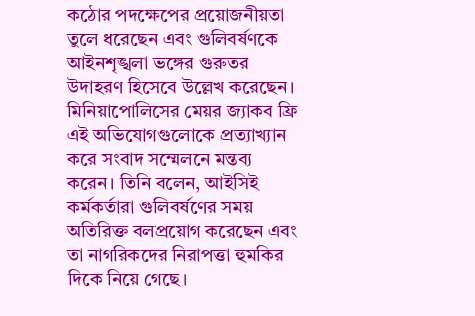কঠোর পদক্ষেপের প্রয়োজনীয়তা তুলে ধরেছেন এবং গুলিবর্ষণকে আইনশৃঙ্খলা ভঙ্গের গুরুতর উদাহরণ হিসেবে উল্লেখ করেছেন।
মিনিয়াপোলিসের মেয়র জ্যাকব ফ্রি এই অভিযোগগুলোকে প্রত্যাখ্যান করে সংবাদ সম্মেলনে মন্তব্য করেন। তিনি বলেন, আইসিই কর্মকর্তারা গুলিবর্ষণের সময় অতিরিক্ত বলপ্রয়োগ করেছেন এবং তা নাগরিকদের নিরাপত্তা হুমকির দিকে নিয়ে গেছে।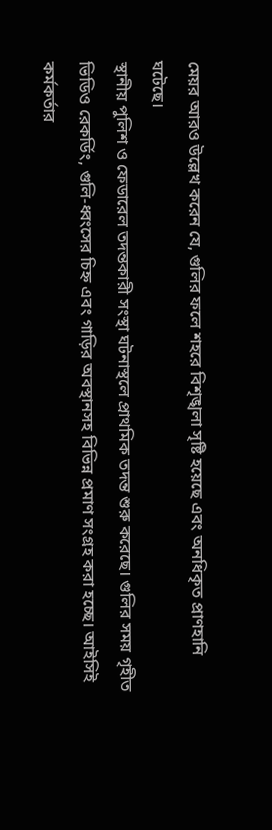মেয়র আরও উল্লেখ করেন যে, গুলির ফলে শহরে বিশৃঙ্খলা সৃষ্টি হয়েছে এবং অনধিকৃত প্রাণহানি ঘটেছে।
স্থানীয় পুলিশ ও ফেডারেল তদন্তকারী সংস্থা ঘটনাস্থলে প্রাথমিক তদন্ত শুরু করেছে। গুলির সময় গৃহীত ভিডিও রেকর্ডিং, গুলি-ধ্বংসের চিহ্ন এবং গাড়ির অবস্থানসহ বিভিন্ন প্রমাণ সংগ্রহ করা হচ্ছে। আইসিই কর্মকর্তার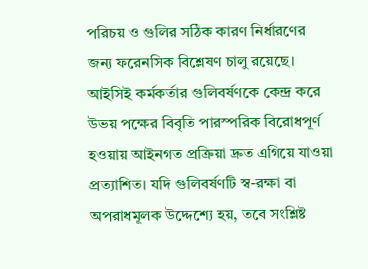পরিচয় ও গুলির সঠিক কারণ নির্ধারণের জন্য ফরেনসিক বিশ্লেষণ চালু রয়েছে।
আইসিই কর্মকর্তার গুলিবর্ষণকে কেন্দ্র করে উভয় পক্ষের বিবৃতি পারস্পরিক বিরোধপূর্ণ হওয়ায় আইনগত প্রক্রিয়া দ্রুত এগিয়ে যাওয়া প্রত্যাশিত। যদি গুলিবর্ষণটি স্ব-রক্ষা বা অপরাধমূলক উদ্দেশ্যে হয়, তবে সংশ্লিষ্ট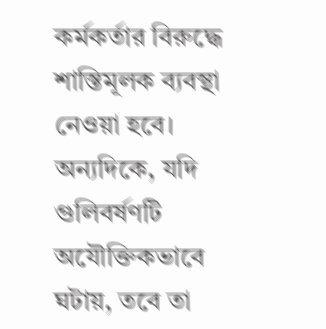কর্মকর্তার বিরুদ্ধে শাস্তিমূলক ব্যবস্থা নেওয়া হবে। অন্যদিকে, যদি গুলিবর্ষণটি অযৌক্তিকভাবে ঘটায়, তবে তা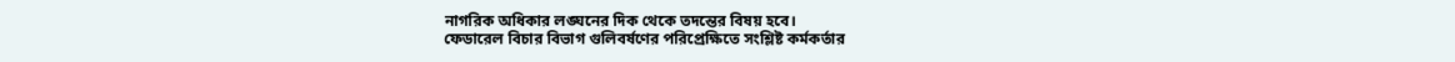নাগরিক অধিকার লঙ্ঘনের দিক থেকে তদন্তের বিষয় হবে।
ফেডারেল বিচার বিভাগ গুলিবর্ষণের পরিপ্রেক্ষিতে সংশ্লিষ্ট কর্মকর্তার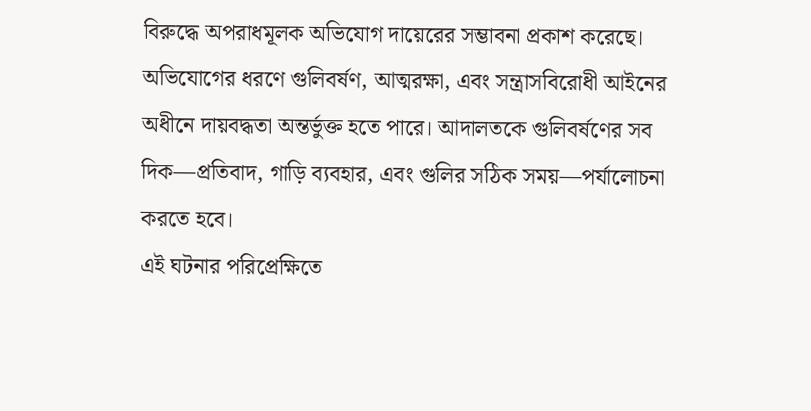বিরুদ্ধে অপরাধমূলক অভিযোগ দায়েরের সম্ভাবনা প্রকাশ করেছে। অভিযোগের ধরণে গুলিবর্ষণ, আত্মরক্ষা, এবং সন্ত্রাসবিরোধী আইনের অধীনে দায়বদ্ধতা অন্তর্ভুক্ত হতে পারে। আদালতকে গুলিবর্ষণের সব দিক—প্রতিবাদ, গাড়ি ব্যবহার, এবং গুলির সঠিক সময়—পর্যালোচনা করতে হবে।
এই ঘটনার পরিপ্রেক্ষিতে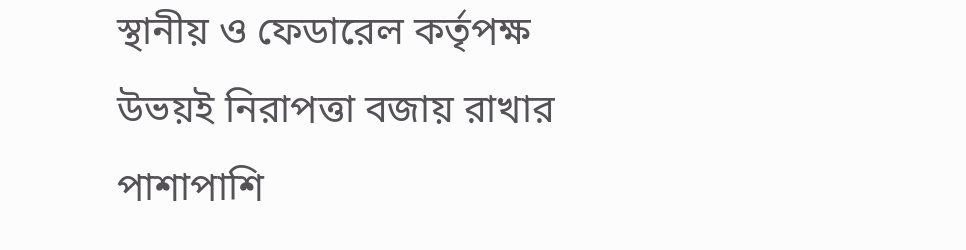স্থানীয় ও ফেডারেল কর্তৃপক্ষ উভয়ই নিরাপত্তা বজায় রাখার পাশাপাশি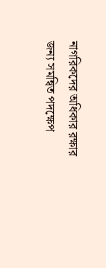নাগরিকদের অধিকার রক্ষার জন্য সমন্বিত পদক্ষেপ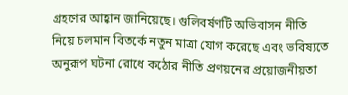গ্রহণের আহ্বান জানিয়েছে। গুলিবর্ষণটি অভিবাসন নীতি নিয়ে চলমান বিতর্কে নতুন মাত্রা যোগ করেছে এবং ভবিষ্যতে অনুরূপ ঘটনা রোধে কঠোর নীতি প্রণয়নের প্রয়োজনীয়তা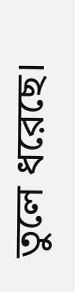তুলে ধরেছে।